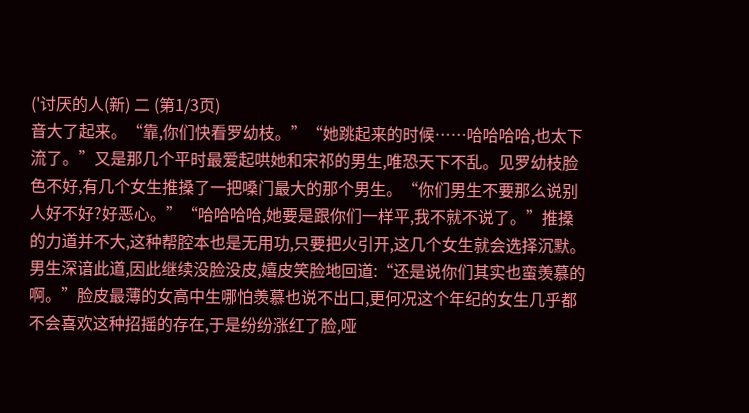('讨厌的人(新) 二 (第1/3页)
音大了起来。“靠,你们快看罗幼枝。”“她跳起来的时候……哈哈哈哈,也太下流了。”又是那几个平时最爱起哄她和宋祁的男生,唯恐天下不乱。见罗幼枝脸色不好,有几个女生推搡了一把嗓门最大的那个男生。“你们男生不要那么说别人好不好?好恶心。”“哈哈哈哈,她要是跟你们一样平,我不就不说了。”推搡的力道并不大,这种帮腔本也是无用功,只要把火引开,这几个女生就会选择沉默。男生深谙此道,因此继续没脸没皮,嬉皮笑脸地回道:“还是说你们其实也蛮羡慕的啊。”脸皮最薄的女高中生哪怕羡慕也说不出口,更何况这个年纪的女生几乎都不会喜欢这种招摇的存在,于是纷纷涨红了脸,哑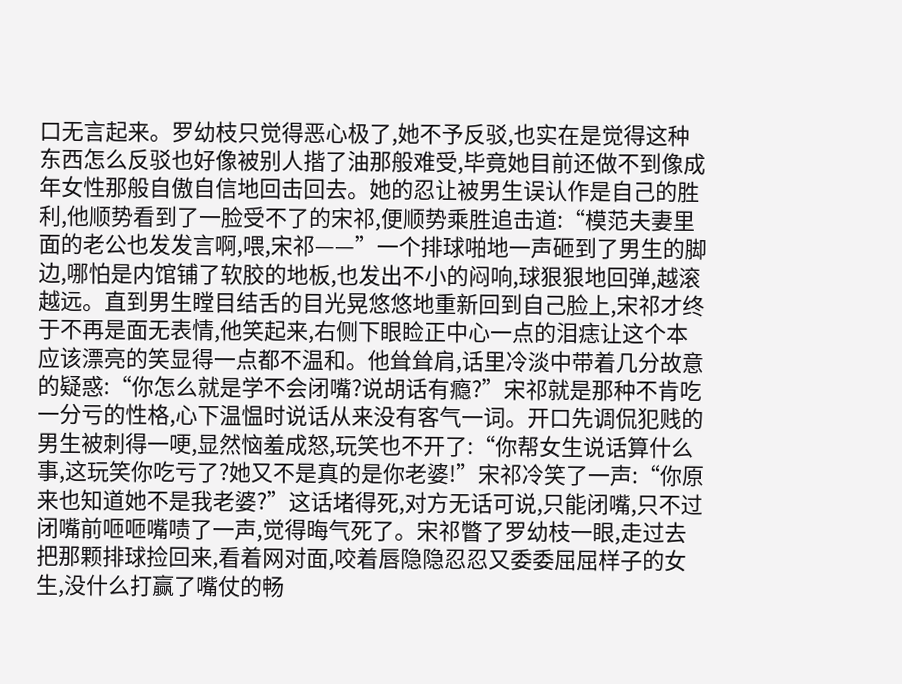口无言起来。罗幼枝只觉得恶心极了,她不予反驳,也实在是觉得这种东西怎么反驳也好像被别人揩了油那般难受,毕竟她目前还做不到像成年女性那般自傲自信地回击回去。她的忍让被男生误认作是自己的胜利,他顺势看到了一脸受不了的宋祁,便顺势乘胜追击道:“模范夫妻里面的老公也发发言啊,喂,宋祁——”一个排球啪地一声砸到了男生的脚边,哪怕是内馆铺了软胶的地板,也发出不小的闷响,球狠狠地回弹,越滚越远。直到男生瞠目结舌的目光晃悠悠地重新回到自己脸上,宋祁才终于不再是面无表情,他笑起来,右侧下眼睑正中心一点的泪痣让这个本应该漂亮的笑显得一点都不温和。他耸耸肩,话里冷淡中带着几分故意的疑惑:“你怎么就是学不会闭嘴?说胡话有瘾?”宋祁就是那种不肯吃一分亏的性格,心下温愠时说话从来没有客气一词。开口先调侃犯贱的男生被刺得一哽,显然恼羞成怒,玩笑也不开了:“你帮女生说话算什么事,这玩笑你吃亏了?她又不是真的是你老婆!”宋祁冷笑了一声:“你原来也知道她不是我老婆?”这话堵得死,对方无话可说,只能闭嘴,只不过闭嘴前咂咂嘴啧了一声,觉得晦气死了。宋祁瞥了罗幼枝一眼,走过去把那颗排球捡回来,看着网对面,咬着唇隐隐忍忍又委委屈屈样子的女生,没什么打赢了嘴仗的畅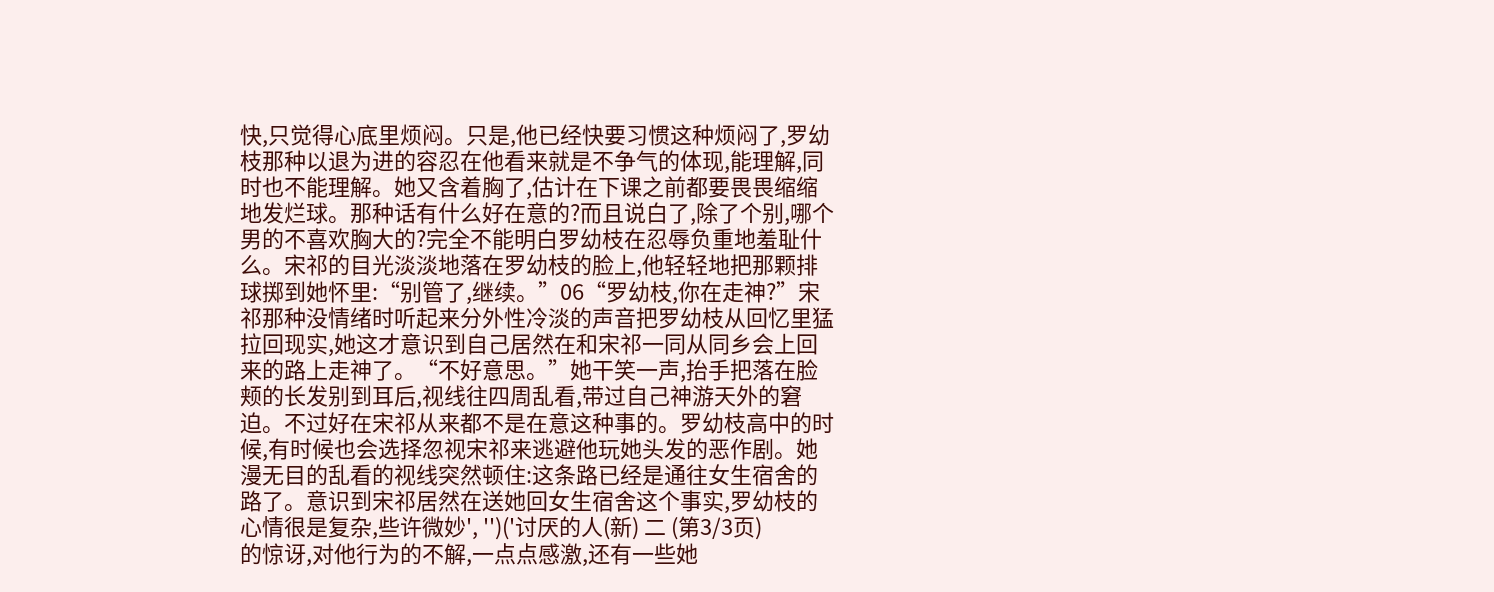快,只觉得心底里烦闷。只是,他已经快要习惯这种烦闷了,罗幼枝那种以退为进的容忍在他看来就是不争气的体现,能理解,同时也不能理解。她又含着胸了,估计在下课之前都要畏畏缩缩地发烂球。那种话有什么好在意的?而且说白了,除了个别,哪个男的不喜欢胸大的?完全不能明白罗幼枝在忍辱负重地羞耻什么。宋祁的目光淡淡地落在罗幼枝的脸上,他轻轻地把那颗排球掷到她怀里:“别管了,继续。”06“罗幼枝,你在走神?”宋祁那种没情绪时听起来分外性冷淡的声音把罗幼枝从回忆里猛拉回现实,她这才意识到自己居然在和宋祁一同从同乡会上回来的路上走神了。“不好意思。”她干笑一声,抬手把落在脸颊的长发别到耳后,视线往四周乱看,带过自己神游天外的窘迫。不过好在宋祁从来都不是在意这种事的。罗幼枝高中的时候,有时候也会选择忽视宋祁来逃避他玩她头发的恶作剧。她漫无目的乱看的视线突然顿住:这条路已经是通往女生宿舍的路了。意识到宋祁居然在送她回女生宿舍这个事实,罗幼枝的心情很是复杂,些许微妙', '')('讨厌的人(新) 二 (第3/3页)
的惊讶,对他行为的不解,一点点感激,还有一些她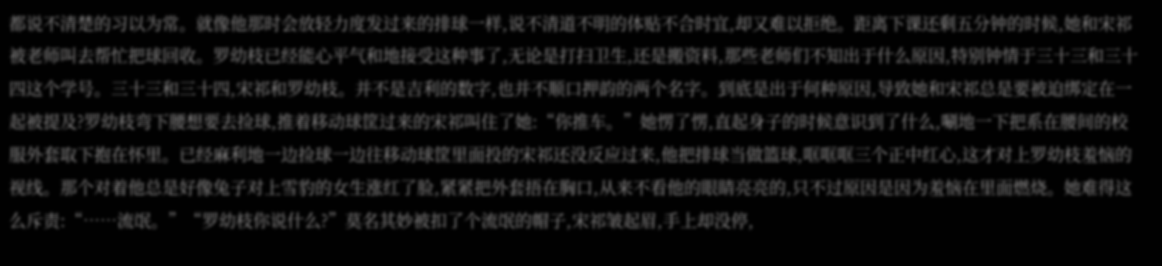都说不清楚的习以为常。就像他那时会放轻力度发过来的排球一样,说不清道不明的体贴不合时宜,却又难以拒绝。距离下课还剩五分钟的时候,她和宋祁被老师叫去帮忙把球回收。罗幼枝已经能心平气和地接受这种事了,无论是打扫卫生,还是搬资料,那些老师们不知出于什么原因,特别钟情于三十三和三十四这个学号。三十三和三十四,宋祁和罗幼枝。并不是吉利的数字,也并不顺口押韵的两个名字。到底是出于何种原因,导致她和宋祁总是要被迫绑定在一起被提及?罗幼枝弯下腰想要去捡球,推着移动球筐过来的宋祁叫住了她:“你推车。”她愣了愣,直起身子的时候意识到了什么,唰地一下把系在腰间的校服外套取下抱在怀里。已经麻利地一边捡球一边往移动球筐里面投的宋祁还没反应过来,他把排球当做篮球,哐哐哐三个正中红心,这才对上罗幼枝羞恼的视线。那个对着他总是好像兔子对上雪豹的女生涨红了脸,紧紧把外套捂在胸口,从来不看他的眼睛亮亮的,只不过原因是因为羞恼在里面燃烧。她难得这么斥责:“……流氓。”“罗幼枝你说什么?”莫名其妙被扣了个流氓的帽子,宋祁皱起眉,手上却没停,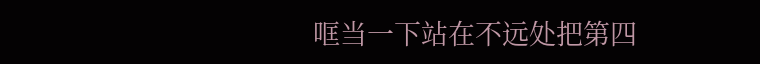哐当一下站在不远处把第四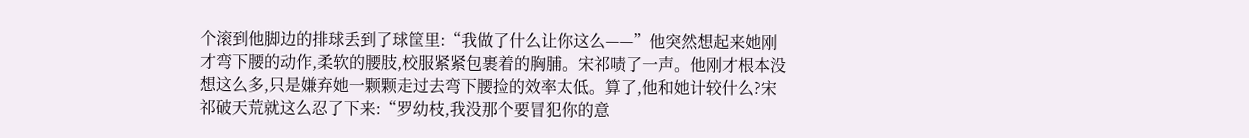个滚到他脚边的排球丢到了球筐里:“我做了什么让你这么——”他突然想起来她刚才弯下腰的动作,柔软的腰肢,校服紧紧包裹着的胸脯。宋祁啧了一声。他刚才根本没想这么多,只是嫌弃她一颗颗走过去弯下腰捡的效率太低。算了,他和她计较什么?宋祁破天荒就这么忍了下来:“罗幼枝,我没那个要冒犯你的意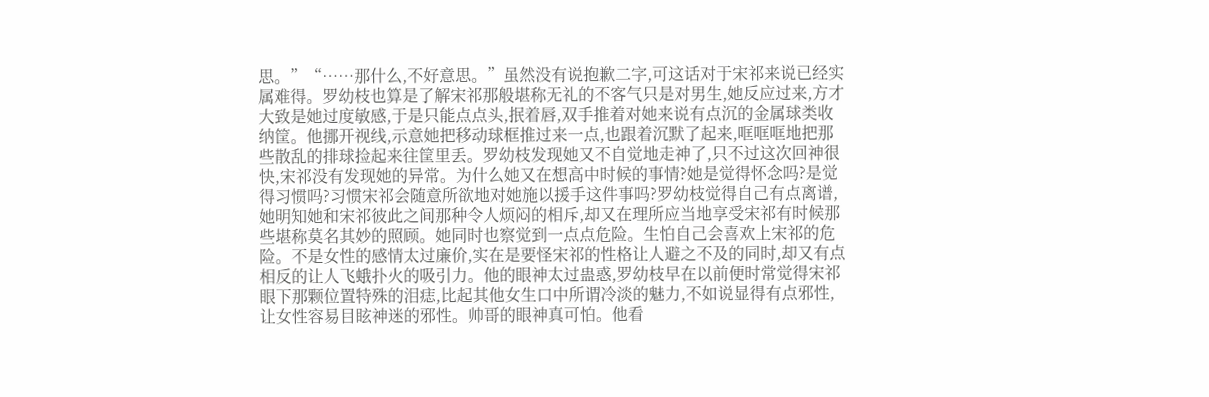思。”“……那什么,不好意思。”虽然没有说抱歉二字,可这话对于宋祁来说已经实属难得。罗幼枝也算是了解宋祁那般堪称无礼的不客气只是对男生,她反应过来,方才大致是她过度敏感,于是只能点点头,抿着唇,双手推着对她来说有点沉的金属球类收纳筐。他挪开视线,示意她把移动球框推过来一点,也跟着沉默了起来,哐哐哐地把那些散乱的排球捡起来往筐里丢。罗幼枝发现她又不自觉地走神了,只不过这次回神很快,宋祁没有发现她的异常。为什么她又在想高中时候的事情?她是觉得怀念吗?是觉得习惯吗?习惯宋祁会随意所欲地对她施以援手这件事吗?罗幼枝觉得自己有点离谱,她明知她和宋祁彼此之间那种令人烦闷的相斥,却又在理所应当地享受宋祁有时候那些堪称莫名其妙的照顾。她同时也察觉到一点点危险。生怕自己会喜欢上宋祁的危险。不是女性的感情太过廉价,实在是要怪宋祁的性格让人避之不及的同时,却又有点相反的让人飞蛾扑火的吸引力。他的眼神太过蛊惑,罗幼枝早在以前便时常觉得宋祁眼下那颗位置特殊的泪痣,比起其他女生口中所谓冷淡的魅力,不如说显得有点邪性,让女性容易目眩神迷的邪性。帅哥的眼神真可怕。他看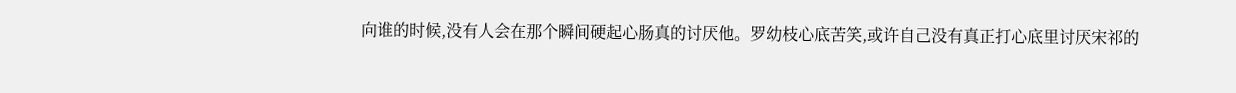向谁的时候,没有人会在那个瞬间硬起心肠真的讨厌他。罗幼枝心底苦笑,或许自己没有真正打心底里讨厌宋祁的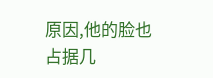原因,他的脸也占据几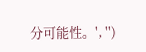分可能性。', '')